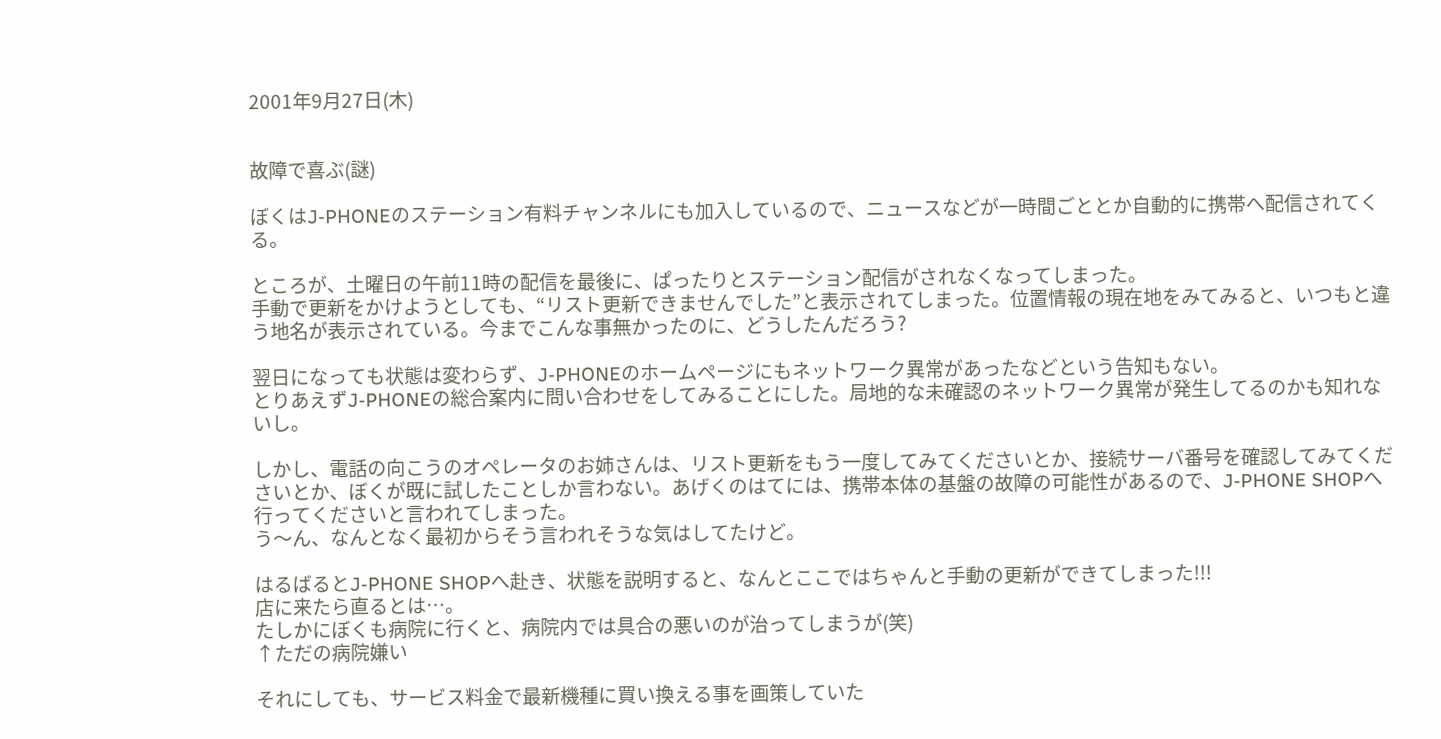2001年9月27日(木)


故障で喜ぶ(謎)

ぼくはJ-PHONEのステーション有料チャンネルにも加入しているので、ニュースなどが一時間ごととか自動的に携帯へ配信されてくる。

ところが、土曜日の午前11時の配信を最後に、ぱったりとステーション配信がされなくなってしまった。
手動で更新をかけようとしても、“リスト更新できませんでした”と表示されてしまった。位置情報の現在地をみてみると、いつもと違う地名が表示されている。今までこんな事無かったのに、どうしたんだろう?

翌日になっても状態は変わらず、J-PHONEのホームページにもネットワーク異常があったなどという告知もない。
とりあえずJ-PHONEの総合案内に問い合わせをしてみることにした。局地的な未確認のネットワーク異常が発生してるのかも知れないし。

しかし、電話の向こうのオペレータのお姉さんは、リスト更新をもう一度してみてくださいとか、接続サーバ番号を確認してみてくださいとか、ぼくが既に試したことしか言わない。あげくのはてには、携帯本体の基盤の故障の可能性があるので、J-PHONE SHOPへ行ってくださいと言われてしまった。
う〜ん、なんとなく最初からそう言われそうな気はしてたけど。

はるばるとJ-PHONE SHOPへ赴き、状態を説明すると、なんとここではちゃんと手動の更新ができてしまった!!!
店に来たら直るとは…。
たしかにぼくも病院に行くと、病院内では具合の悪いのが治ってしまうが(笑)
↑ただの病院嫌い

それにしても、サービス料金で最新機種に買い換える事を画策していた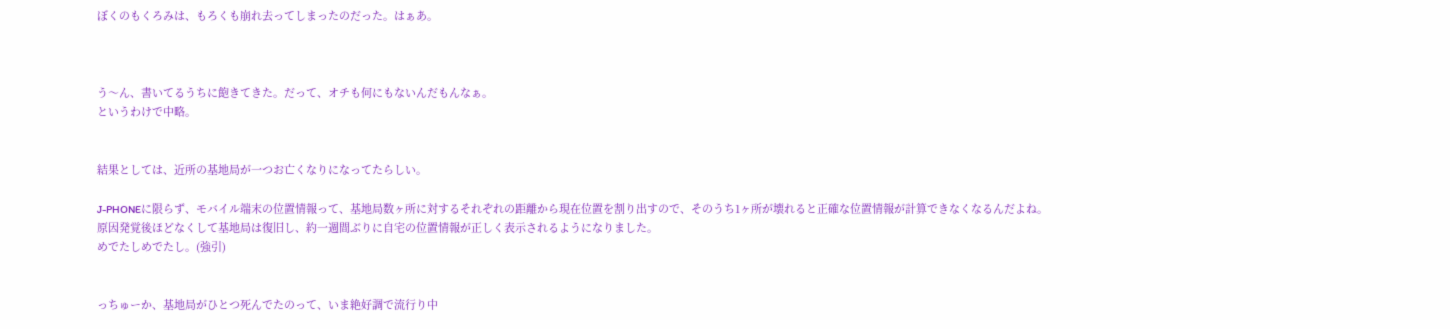ぼくのもくろみは、もろくも崩れ去ってしまったのだった。はぁあ。



う〜ん、書いてるうちに飽きてきた。だって、オチも何にもないんだもんなぁ。
というわけで中略。


結果としては、近所の基地局が一つお亡くなりになってたらしい。

J-PHONEに限らず、モバイル端末の位置情報って、基地局数ヶ所に対するそれぞれの距離から現在位置を割り出すので、そのうち1ヶ所が壊れると正確な位置情報が計算できなくなるんだよね。
原因発覚後ほどなくして基地局は復旧し、約一週間ぶりに自宅の位置情報が正しく表示されるようになりました。
めでたしめでたし。(強引)


っちゅーか、基地局がひとつ死んでたのって、いま絶好調で流行り中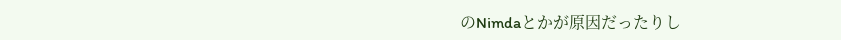のNimdaとかが原因だったりし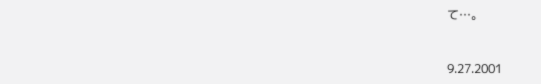て…。


9.27.2001